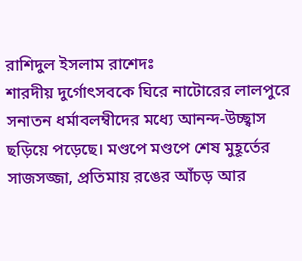রাশিদুল ইসলাম রাশেদঃ
শারদীয় দুর্গোৎসবকে ঘিরে নাটোরের লালপুরে সনাতন ধর্মাবলম্বীদের মধ্যে আনন্দ-উচ্ছ্বাস ছড়িয়ে পড়েছে। মণ্ডপে মণ্ডপে শেষ মুহূর্তের সাজসজ্জা, প্রতিমায় রঙের আঁচড় আর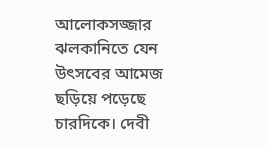আলোকসজ্জার ঝলকানিতে যেন উৎসবের আমেজ ছড়িয়ে পড়েছে চারদিকে। দেবী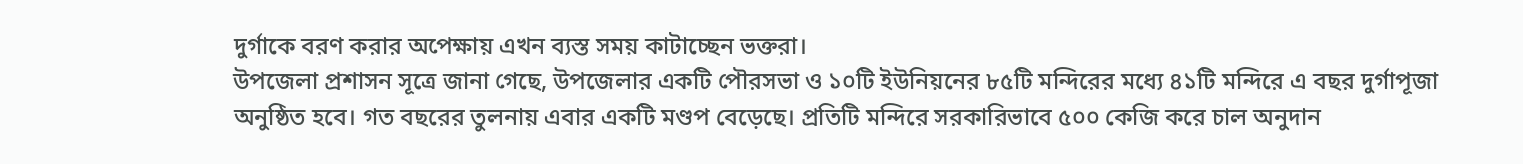দুর্গাকে বরণ করার অপেক্ষায় এখন ব্যস্ত সময় কাটাচ্ছেন ভক্তরা।
উপজেলা প্রশাসন সূত্রে জানা গেছে, উপজেলার একটি পৌরসভা ও ১০টি ইউনিয়নের ৮৫টি মন্দিরের মধ্যে ৪১টি মন্দিরে এ বছর দুর্গাপূজা অনুষ্ঠিত হবে। গত বছরের তুলনায় এবার একটি মণ্ডপ বেড়েছে। প্রতিটি মন্দিরে সরকারিভাবে ৫০০ কেজি করে চাল অনুদান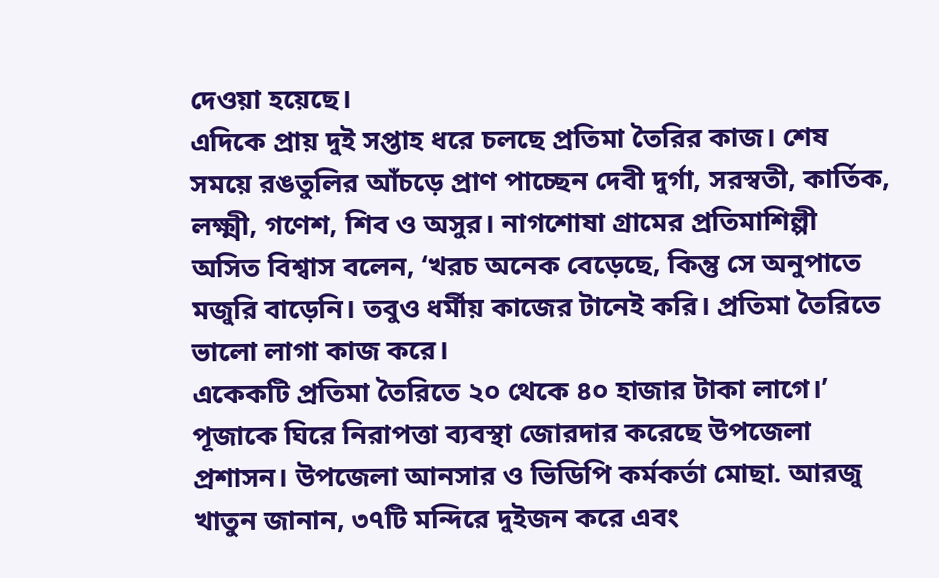দেওয়া হয়েছে।
এদিকে প্রায় দুই সপ্তাহ ধরে চলছে প্রতিমা তৈরির কাজ। শেষ সময়ে রঙতুলির আঁচড়ে প্রাণ পাচ্ছেন দেবী দুর্গা, সরস্বতী, কার্তিক, লক্ষ্মী, গণেশ, শিব ও অসুর। নাগশোষা গ্রামের প্রতিমাশিল্পী অসিত বিশ্বাস বলেন, ‘খরচ অনেক বেড়েছে, কিন্তু সে অনুপাতে মজুরি বাড়েনি। তবুও ধর্মীয় কাজের টানেই করি। প্রতিমা তৈরিতে ভালো লাগা কাজ করে।
একেকটি প্রতিমা তৈরিতে ২০ থেকে ৪০ হাজার টাকা লাগে।’
পূজাকে ঘিরে নিরাপত্তা ব্যবস্থা জোরদার করেছে উপজেলা প্রশাসন। উপজেলা আনসার ও ভিডিপি কর্মকর্তা মোছা. আরজু খাতুন জানান, ৩৭টি মন্দিরে দুইজন করে এবং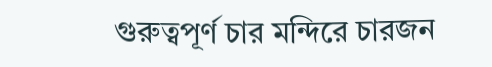গুরুত্বপূর্ণ চার মন্দিরে চারজন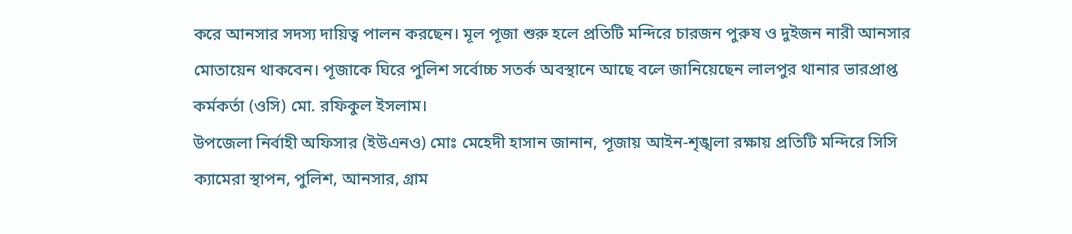করে আনসার সদস্য দায়িত্ব পালন করছেন। মূল পূজা শুরু হলে প্রতিটি মন্দিরে চারজন পুরুষ ও দুইজন নারী আনসার মোতায়েন থাকবেন। পূজাকে ঘিরে পুলিশ সর্বোচ্চ সতর্ক অবস্থানে আছে বলে জানিয়েছেন লালপুর থানার ভারপ্রাপ্ত কর্মকর্তা (ওসি) মো. রফিকুল ইসলাম।
উপজেলা নির্বাহী অফিসার (ইউএনও) মোঃ মেহেদী হাসান জানান, পূজায় আইন-শৃঙ্খলা রক্ষায় প্রতিটি মন্দিরে সিসি ক্যামেরা স্থাপন, পুলিশ, আনসার, গ্রাম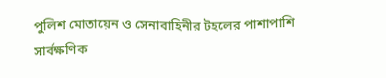পুলিশ মোতায়েন ও সেনাবাহিনীর টহলের পাশাপাশি সার্বক্ষণিক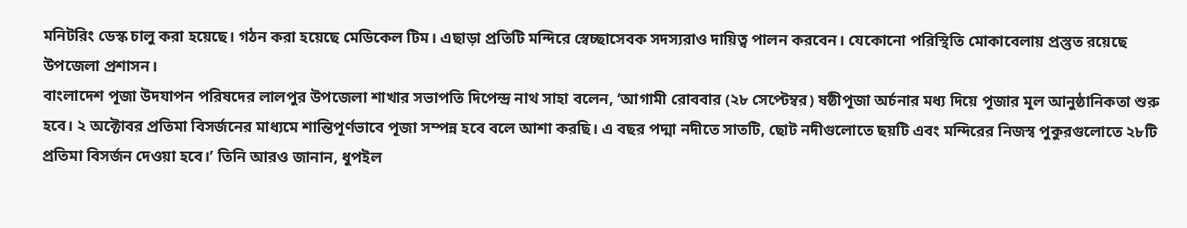মনিটরিং ডেস্ক চালু করা হয়েছে। গঠন করা হয়েছে মেডিকেল টিম। এছাড়া প্রতিটি মন্দিরে স্বেচ্ছাসেবক সদস্যরাও দায়িত্ব পালন করবেন। যেকোনো পরিস্থিতি মোকাবেলায় প্রস্তুত রয়েছে উপজেলা প্রশাসন।
বাংলাদেশ পূজা উদযাপন পরিষদের লালপুর উপজেলা শাখার সভাপতি দিপেন্দ্র নাথ সাহা বলেন, ‘আগামী রোববার (২৮ সেপ্টেম্বর) ষষ্ঠীপূজা অর্চনার মধ্য দিয়ে পূজার মূল আনুষ্ঠানিকতা শুরু হবে। ২ অক্টোবর প্রতিমা বিসর্জনের মাধ্যমে শান্তিপূর্ণভাবে পূজা সম্পন্ন হবে বলে আশা করছি। এ বছর পদ্মা নদীতে সাতটি, ছোট নদীগুলোতে ছয়টি এবং মন্দিরের নিজস্ব পুকুরগুলোতে ২৮টি প্রতিমা বিসর্জন দেওয়া হবে।’ তিনি আরও জানান, ধুপইল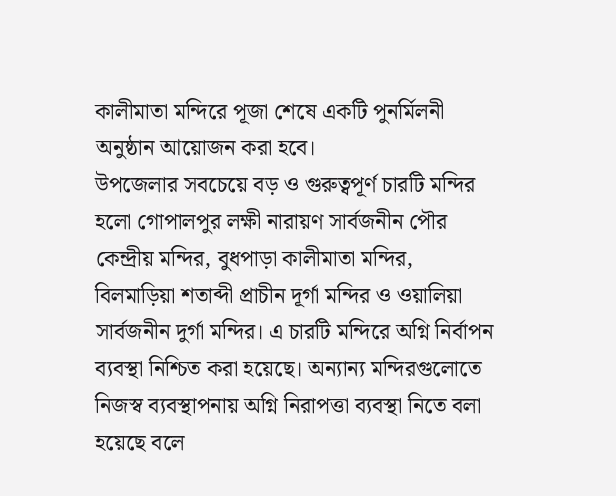কালীমাতা মন্দিরে পূজা শেষে একটি পুনর্মিলনী অনুষ্ঠান আয়োজন করা হবে।
উপজেলার সবচেয়ে বড় ও গুরুত্বপূর্ণ চারটি মন্দির হলো গোপালপুর লক্ষী নারায়ণ সার্বজনীন পৌর কেন্দ্রীয় মন্দির, বুধপাড়া কালীমাতা মন্দির, বিলমাড়িয়া শতাব্দী প্রাচীন দূর্গা মন্দির ও ওয়ালিয়া সার্বজনীন দুর্গা মন্দির। এ চারটি মন্দিরে অগ্নি নির্বাপন ব্যবস্থা নিশ্চিত করা হয়েছে। অন্যান্য মন্দিরগুলোতে নিজস্ব ব্যবস্থাপনায় অগ্নি নিরাপত্তা ব্যবস্থা নিতে বলা হয়েছে বলে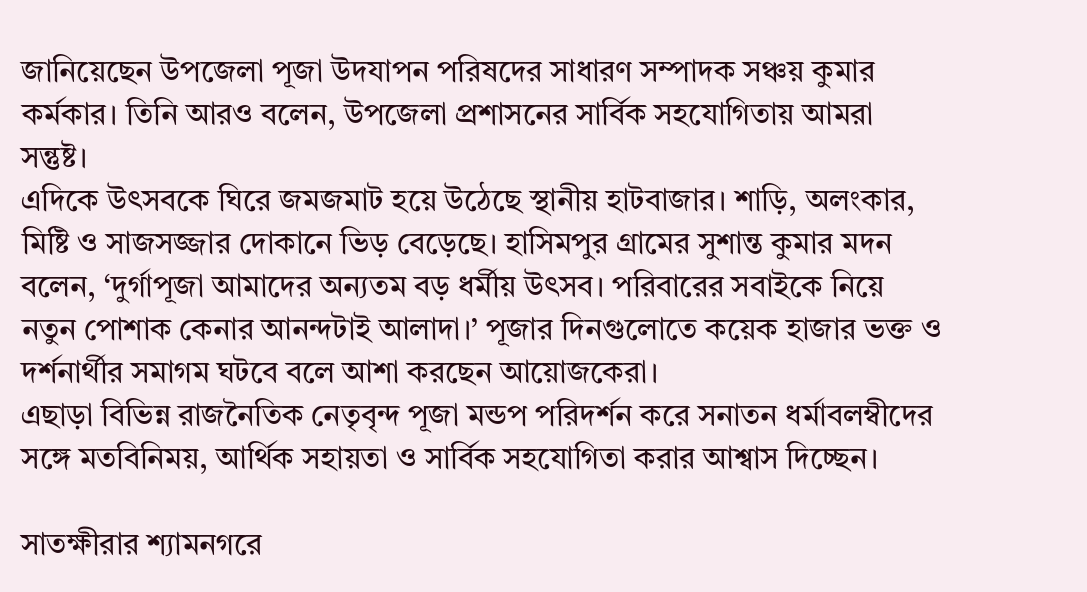জানিয়েছেন উপজেলা পূজা উদযাপন পরিষদের সাধারণ সম্পাদক সঞ্চয় কুমার কর্মকার। তিনি আরও বলেন, উপজেলা প্রশাসনের সার্বিক সহযোগিতায় আমরা সন্তুষ্ট।
এদিকে উৎসবকে ঘিরে জমজমাট হয়ে উঠেছে স্থানীয় হাটবাজার। শাড়ি, অলংকার, মিষ্টি ও সাজসজ্জার দোকানে ভিড় বেড়েছে। হাসিমপুর গ্রামের সুশান্ত কুমার মদন বলেন, ‘দুর্গাপূজা আমাদের অন্যতম বড় ধর্মীয় উৎসব। পরিবারের সবাইকে নিয়ে নতুন পোশাক কেনার আনন্দটাই আলাদা।’ পূজার দিনগুলোতে কয়েক হাজার ভক্ত ও দর্শনার্থীর সমাগম ঘটবে বলে আশা করছেন আয়োজকেরা।
এছাড়া বিভিন্ন রাজনৈতিক নেতৃবৃন্দ পূজা মন্ডপ পরিদর্শন করে সনাতন ধর্মাবলম্বীদের সঙ্গে মতবিনিময়, আর্থিক সহায়তা ও সার্বিক সহযোগিতা করার আশ্বাস দিচ্ছেন।

সাতক্ষীরার শ্যামনগরে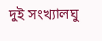দুই সংখ্যালঘু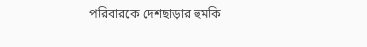পরিবারকে দেশছাড়ার হুমকি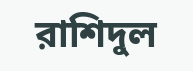রাশিদুল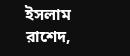ইসলাম রাশেদ,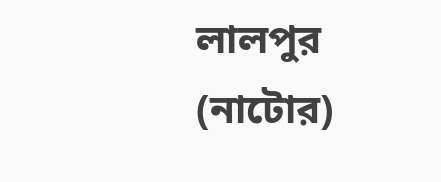লালপুর (নাটোর)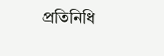প্রতিনিধি